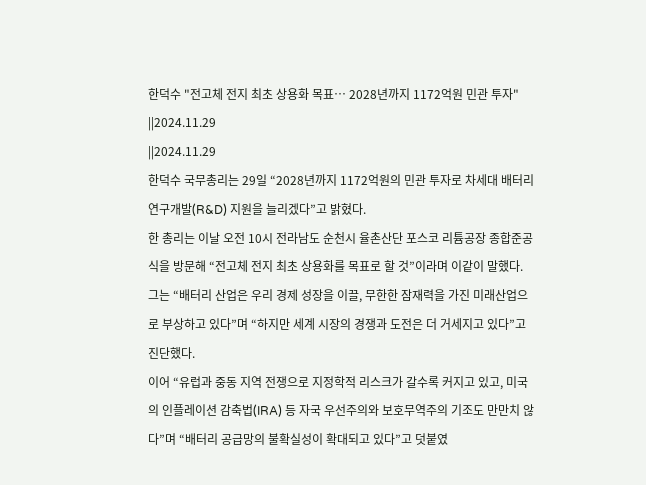한덕수 "전고체 전지 최초 상용화 목표… 2028년까지 1172억원 민관 투자"
||2024.11.29
||2024.11.29
한덕수 국무총리는 29일 “2028년까지 1172억원의 민관 투자로 차세대 배터리 연구개발(R&D) 지원을 늘리겠다”고 밝혔다.
한 총리는 이날 오전 10시 전라남도 순천시 율촌산단 포스코 리튬공장 종합준공식을 방문해 “전고체 전지 최초 상용화를 목표로 할 것”이라며 이같이 말했다.
그는 “배터리 산업은 우리 경제 성장을 이끌, 무한한 잠재력을 가진 미래산업으로 부상하고 있다”며 “하지만 세계 시장의 경쟁과 도전은 더 거세지고 있다”고 진단했다.
이어 “유럽과 중동 지역 전쟁으로 지정학적 리스크가 갈수록 커지고 있고, 미국의 인플레이션 감축법(IRA) 등 자국 우선주의와 보호무역주의 기조도 만만치 않다”며 “배터리 공급망의 불확실성이 확대되고 있다”고 덧붙였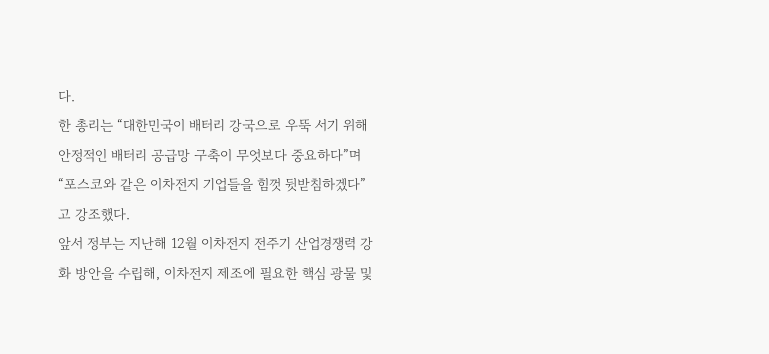다.
한 총리는 “대한민국이 배터리 강국으로 우뚝 서기 위해 안정적인 배터리 공급망 구축이 무엇보다 중요하다”며 “포스코와 같은 이차전지 기업들을 힘껏 뒷받침하겠다”고 강조했다.
앞서 정부는 지난해 12월 이차전지 전주기 산업경쟁력 강화 방안을 수립해, 이차전지 제조에 필요한 핵심 광물 및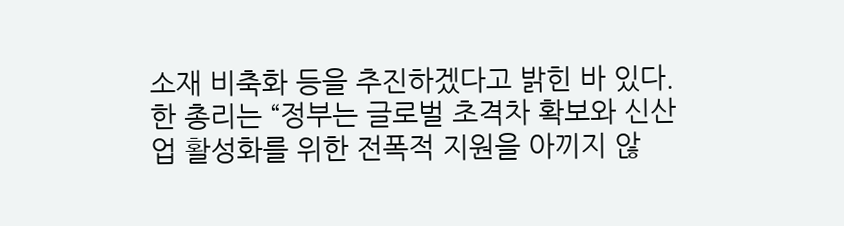소재 비축화 등을 추진하겠다고 밝힌 바 있다.
한 총리는 “정부는 글로벌 초격차 확보와 신산업 활성화를 위한 전폭적 지원을 아끼지 않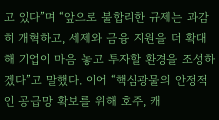고 있다”며 “앞으로 불합리한 규제는 과감히 개혁하고, 세제와 금융 지원을 더 확대해 기업이 마음 놓고 투자할 환경을 조성하겠다”고 말했다. 이어 “핵심광물의 안정적인 공급망 확보를 위해 호주, 캐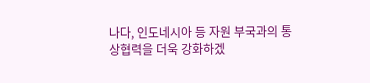나다, 인도네시아 등 자원 부국과의 통상협력을 더욱 강화하겠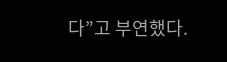다”고 부연했다.